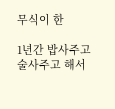무식이 한

1년간 밥사주고 술사주고 해서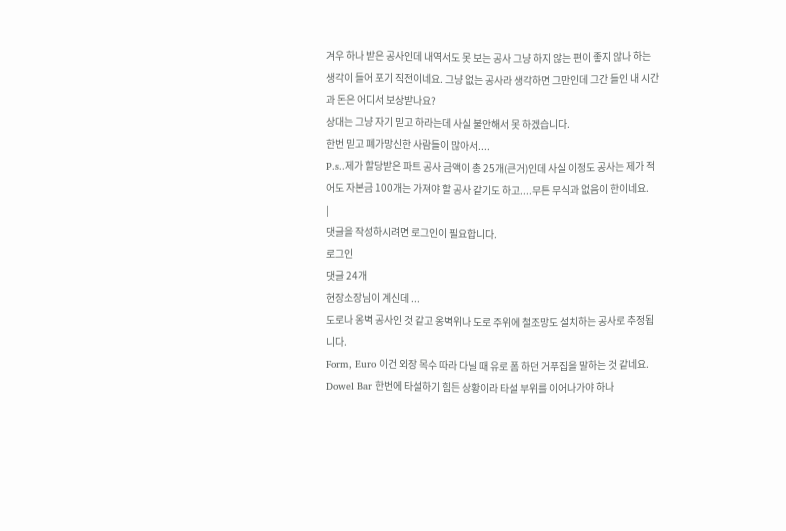겨우 하나 받은 공사인데 내역서도 못 보는 공사 그냥 하지 않는 편이 좋지 않나 하는 생각이 들어 포기 직전이네요. 그냥 없는 공사라 생각하면 그만인데 그간 들인 내 시간과 돈은 어디서 보상받나요?
상대는 그냥 자기 믿고 하라는데 사실 불안해서 못 하겠습니다.
한번 믿고 폐가망신한 사람들이 많아서....
P.s..제가 할당받은 파트 공사 금액이 총 25개(큰거)인데 사실 이정도 공사는 제가 적어도 자본금 100개는 가져야 할 공사 같기도 하고....무튼 무식과 없음이 한이네요.
|
댓글을 작성하시려면 로그인이 필요합니다.
로그인
댓글 24개
현장소장님이 계신데 ...
도로나 옹벽 공사인 것 같고 옹벽위나 도로 주위에 철조망도 설치하는 공사로 추정됩니다.
Form, Euro 이건 외장 목수 따라 다닐 때 유로 폼 하던 거푸집을 말하는 것 같네요.
Dowel Bar 한번에 타설하기 힘든 상황이라 타설 부위를 이어나가야 하나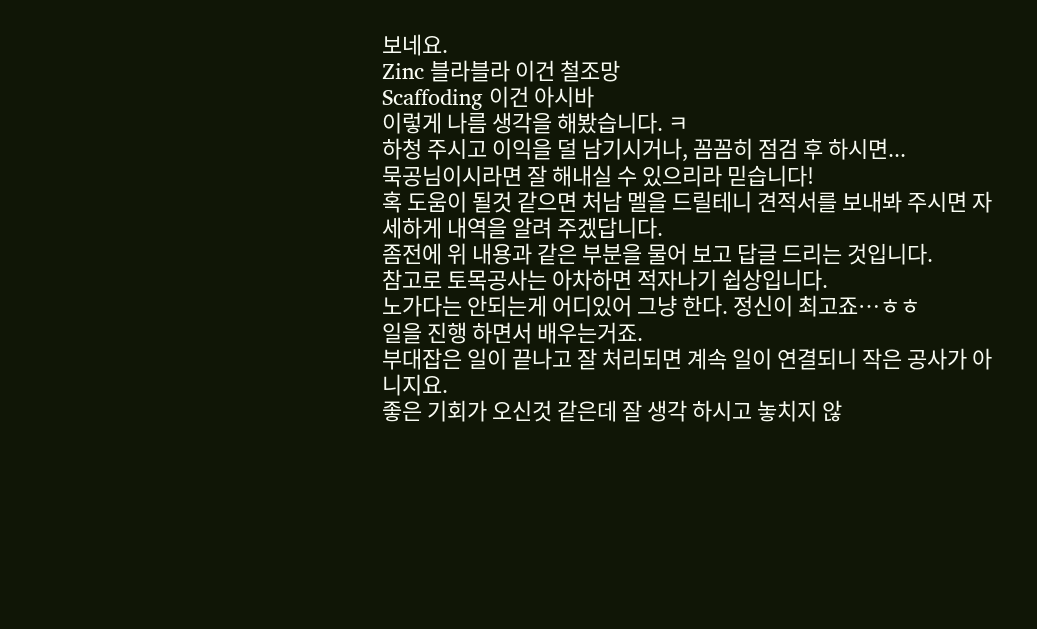보네요.
Zinc 블라블라 이건 철조망
Scaffoding 이건 아시바
이렇게 나름 생각을 해봤습니다. ㅋ
하청 주시고 이익을 덜 남기시거나, 꼼꼼히 점검 후 하시면...
묵공님이시라면 잘 해내실 수 있으리라 믿습니다!
혹 도움이 될것 같으면 처남 멜을 드릴테니 견적서를 보내봐 주시면 자세하게 내역을 알려 주겠답니다.
좀전에 위 내용과 같은 부분을 물어 보고 답글 드리는 것입니다.
참고로 토목공사는 아차하면 적자나기 쉽상입니다.
노가다는 안되는게 어디있어 그냥 한다. 정신이 최고죠…ㅎㅎ
일을 진행 하면서 배우는거죠.
부대잡은 일이 끝나고 잘 처리되면 계속 일이 연결되니 작은 공사가 아니지요.
좋은 기회가 오신것 같은데 잘 생각 하시고 놓치지 않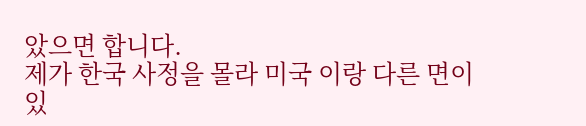았으면 합니다.
제가 한국 사정을 몰라 미국 이랑 다른 면이 있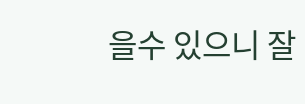을수 있으니 잘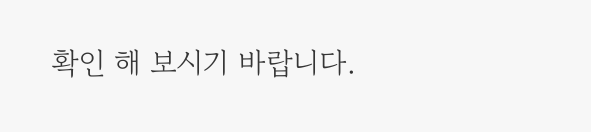확인 해 보시기 바랍니다.